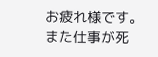お疲れ様です。
また仕事が死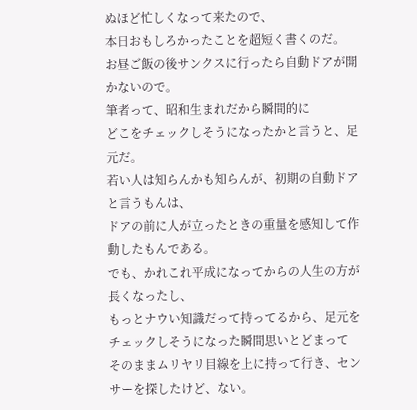ぬほど忙しくなって来たので、
本日おもしろかったことを超短く書くのだ。
お昼ご飯の後サンクスに行ったら自動ドアが開かないので。
筆者って、昭和生まれだから瞬間的に
どこをチェックしそうになったかと言うと、足元だ。
若い人は知らんかも知らんが、初期の自動ドアと言うもんは、
ドアの前に人が立ったときの重量を感知して作動したもんである。
でも、かれこれ平成になってからの人生の方が長くなったし、
もっとナウい知識だって持ってるから、足元をチェックしそうになった瞬間思いとどまって
そのままムリヤリ目線を上に持って行き、センサーを探したけど、ない。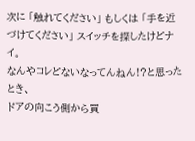次に 「触れてください」 もしくは 「手を近づけてください」 スイッチを探したけどナイ。
なんやコレどないなってんねん!?と思ったとき、
ドアの向こう側から買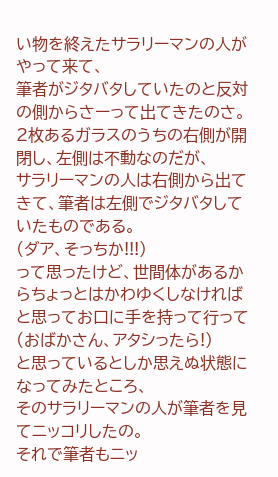い物を終えたサラリーマンの人がやって来て、
筆者がジタバタしていたのと反対の側からさーって出てきたのさ。
2枚あるガラスのうちの右側が開閉し、左側は不動なのだが、
サラリーマンの人は右側から出てきて、筆者は左側でジタバタしていたものである。
(ダア、そっちか!!!)
って思ったけど、世間体があるからちょっとはかわゆくしなければ
と思ってお口に手を持って行って
(おばかさん、アタシったら!)
と思っているとしか思えぬ状態になってみたところ、
そのサラリーマンの人が筆者を見てニッコリしたの。
それで筆者もニッ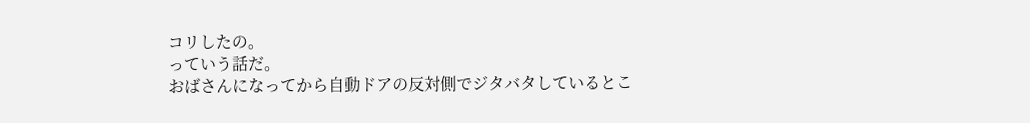コリしたの。
っていう話だ。
おばさんになってから自動ドアの反対側でジタバタしているとこ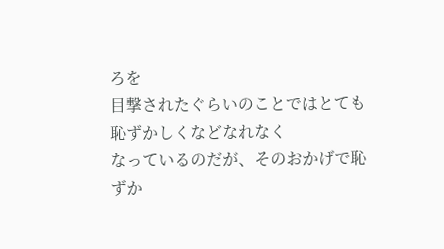ろを
目撃されたぐらいのことではとても恥ずかしくなどなれなく
なっているのだが、そのおかげで恥ずか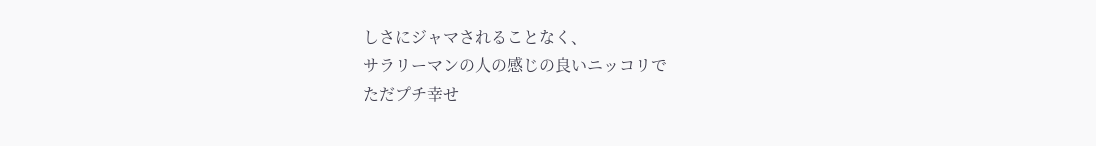しさにジャマされることなく、
サラリーマンの人の感じの良いニッコリで
ただプチ幸せ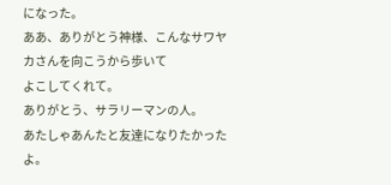になった。
ああ、ありがとう神様、こんなサワヤカさんを向こうから歩いて
よこしてくれて。
ありがとう、サラリーマンの人。
あたしゃあんたと友達になりたかったよ。